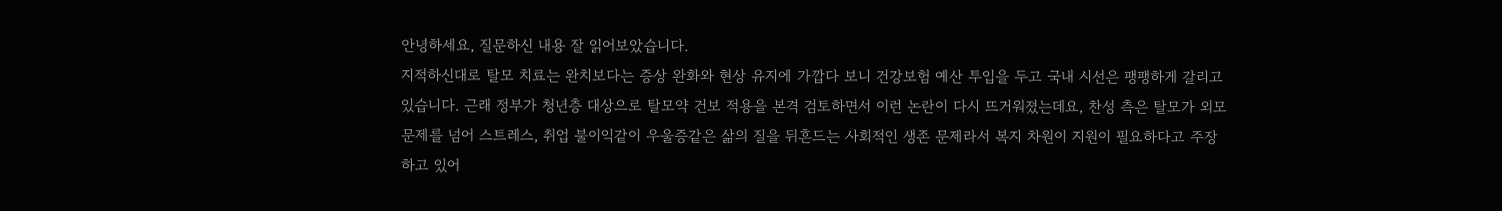안녕하세요, 질문하신 내용 잘 읽어보았습니다.
지적하신대로 탈모 치료는 완치보다는 증상 완화와 현상 유지에 가깝다 보니 건강보험 예산 투입을 두고 국내 시선은 팽팽하게 갈리고 있습니다. 근래 정부가 청년층 대상으로 탈모약 건보 적용을 본격 검토하면서 이런 논란이 다시 뜨거워졌는데요, 찬성 측은 탈모가 외모 문제를 넘어 스트레스, 취업 불이익같이 우울증같은 삶의 질을 뒤흔드는 사회적인 생존 문제라서 복지 차원이 지원이 필요하다고 주장하고 있어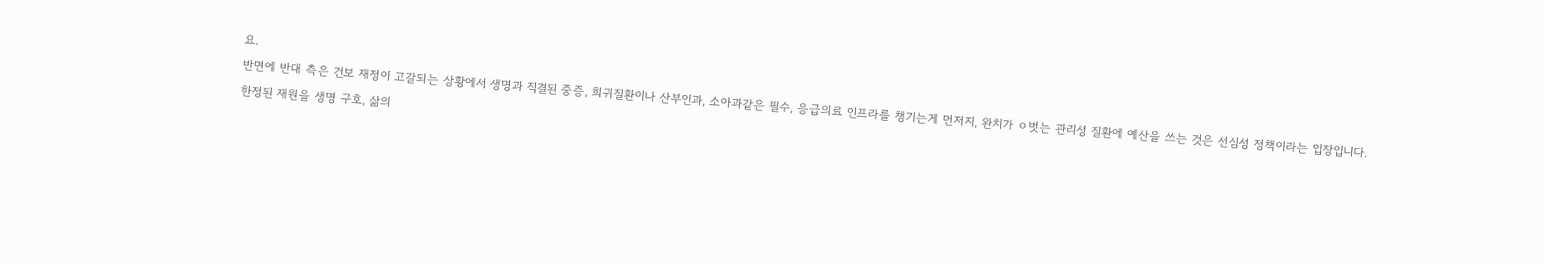요.
반면에 반대 측은 건보 재정이 고갈되는 상황에서 생명과 직결된 중증, 희귀질환이나 산부인과, 소아과같은 필수, 응급의료 인프라를 챙기는게 먼저지, 완치가 ㅇ벗는 관리성 질환에 예산을 쓰는 것은 선심성 정책이라는 입장입니다.
한정된 재원을 생명 구호, 삶의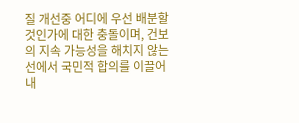질 개선중 어디에 우선 배분할 것인가에 대한 충돌이며, 건보의 지속 가능성을 해치지 않는 선에서 국민적 합의를 이끌어내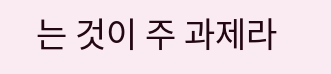는 것이 주 과제라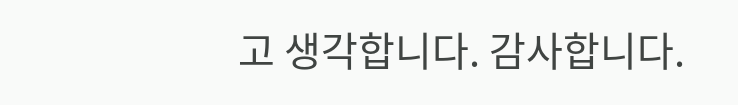고 생각합니다. 감사합니다.